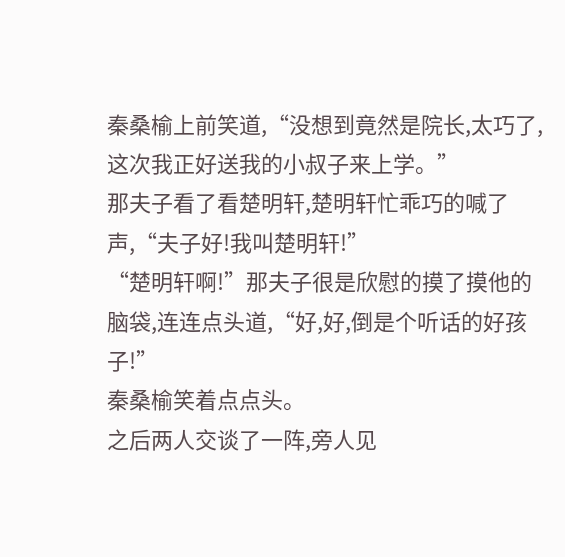秦桑榆上前笑道,“没想到竟然是院长,太巧了,这次我正好送我的小叔子来上学。”
那夫子看了看楚明轩,楚明轩忙乖巧的喊了声,“夫子好!我叫楚明轩!”
“楚明轩啊!”那夫子很是欣慰的摸了摸他的脑袋,连连点头道,“好,好,倒是个听话的好孩子!”
秦桑榆笑着点点头。
之后两人交谈了一阵,旁人见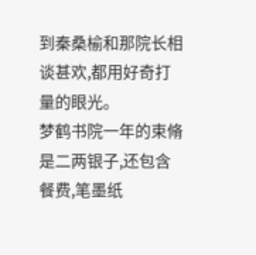到秦桑榆和那院长相谈甚欢,都用好奇打量的眼光。
梦鹤书院一年的束脩是二两银子,还包含餐费,笔墨纸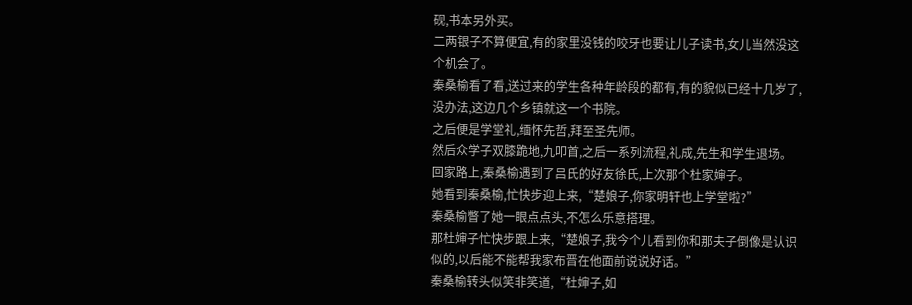砚,书本另外买。
二两银子不算便宜,有的家里没钱的咬牙也要让儿子读书,女儿当然没这个机会了。
秦桑榆看了看,送过来的学生各种年龄段的都有,有的貌似已经十几岁了,没办法,这边几个乡镇就这一个书院。
之后便是学堂礼,缅怀先哲,拜至圣先师。
然后众学子双膝跪地,九叩首,之后一系列流程,礼成,先生和学生退场。
回家路上,秦桑榆遇到了吕氏的好友徐氏,上次那个杜家婶子。
她看到秦桑榆,忙快步迎上来,“楚娘子,你家明轩也上学堂啦?”
秦桑榆瞥了她一眼点点头,不怎么乐意搭理。
那杜婶子忙快步跟上来,“楚娘子,我今个儿看到你和那夫子倒像是认识似的,以后能不能帮我家布晋在他面前说说好话。”
秦桑榆转头似笑非笑道,“杜婶子,如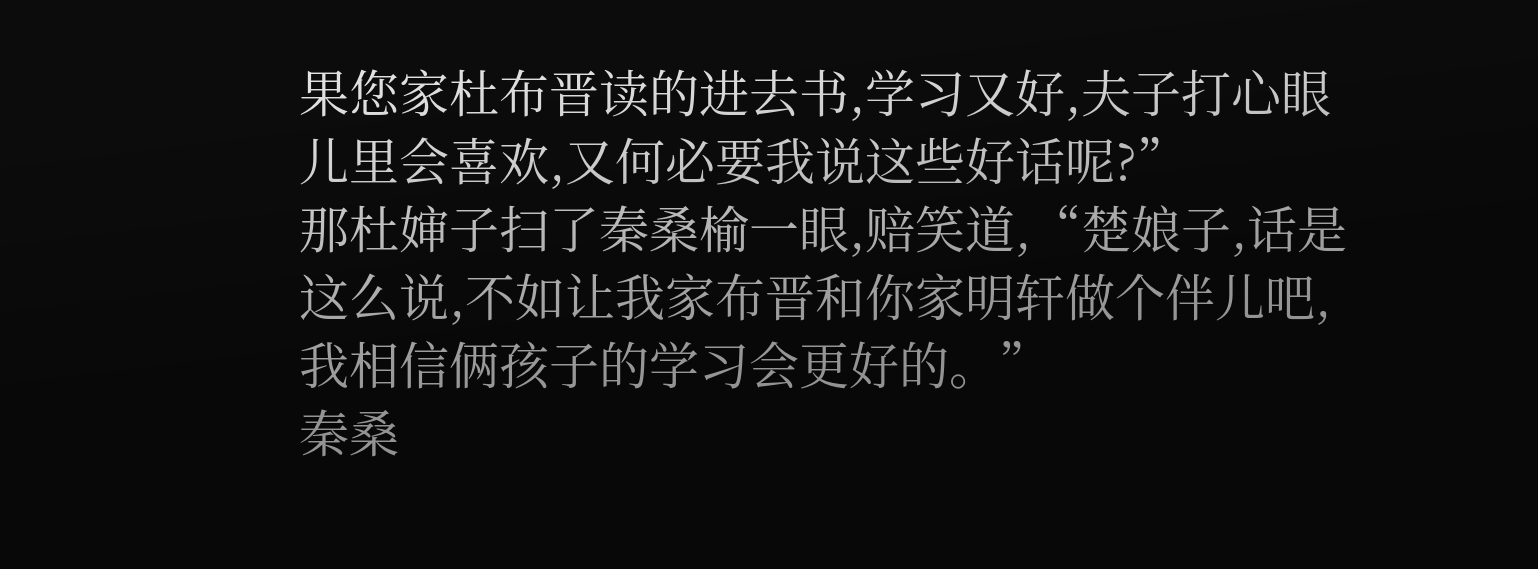果您家杜布晋读的进去书,学习又好,夫子打心眼儿里会喜欢,又何必要我说这些好话呢?”
那杜婶子扫了秦桑榆一眼,赔笑道,“楚娘子,话是这么说,不如让我家布晋和你家明轩做个伴儿吧,我相信俩孩子的学习会更好的。”
秦桑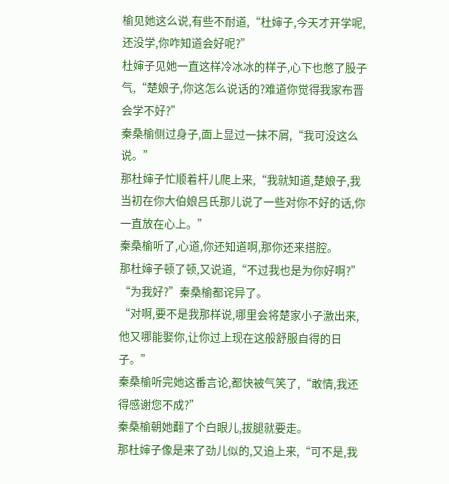榆见她这么说,有些不耐道,“杜婶子,今天才开学呢,还没学,你咋知道会好呢?”
杜婶子见她一直这样冷冰冰的样子,心下也憋了股子气,“楚娘子,你这怎么说话的?难道你觉得我家布晋会学不好?”
秦桑榆侧过身子,面上显过一抹不屑,“我可没这么说。”
那杜婶子忙顺着杆儿爬上来,“我就知道,楚娘子,我当初在你大伯娘吕氏那儿说了一些对你不好的话,你一直放在心上。”
秦桑榆听了,心道,你还知道啊,那你还来搭腔。
那杜婶子顿了顿,又说道,“不过我也是为你好啊?”
“为我好?”秦桑榆都诧异了。
“对啊,要不是我那样说,哪里会将楚家小子激出来,他又哪能娶你,让你过上现在这般舒服自得的日子。”
秦桑榆听完她这番言论,都快被气笑了,“敢情,我还得感谢您不成?”
秦桑榆朝她翻了个白眼儿,拔腿就要走。
那杜婶子像是来了劲儿似的,又追上来,“可不是,我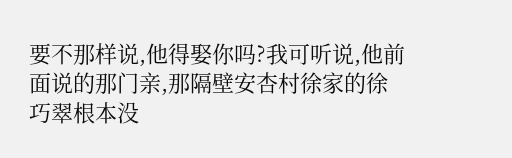要不那样说,他得娶你吗?我可听说,他前面说的那门亲,那隔壁安杏村徐家的徐巧翠根本没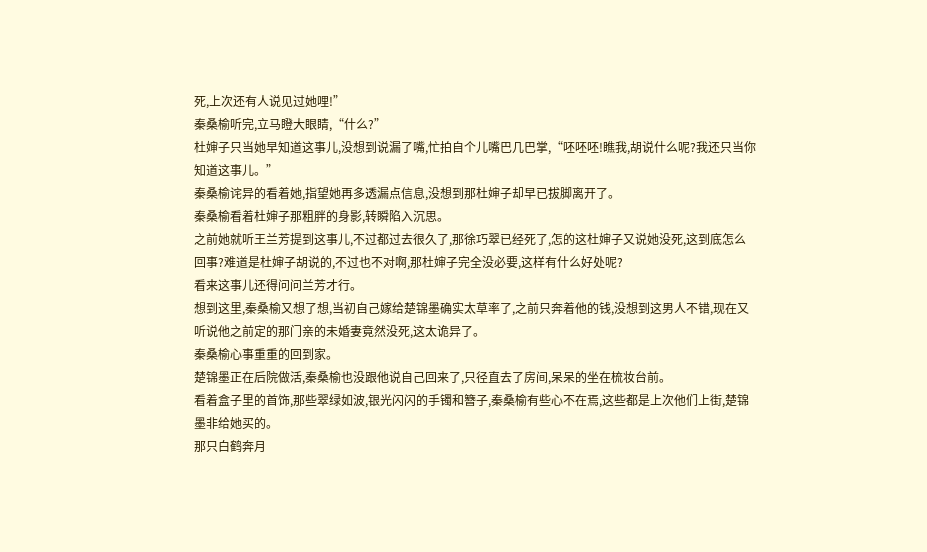死,上次还有人说见过她哩!”
秦桑榆听完,立马瞪大眼睛,“什么?”
杜婶子只当她早知道这事儿,没想到说漏了嘴,忙拍自个儿嘴巴几巴掌,“呸呸呸!瞧我,胡说什么呢?我还只当你知道这事儿。”
秦桑榆诧异的看着她,指望她再多透漏点信息,没想到那杜婶子却早已拔脚离开了。
秦桑榆看着杜婶子那粗胖的身影,转瞬陷入沉思。
之前她就听王兰芳提到这事儿,不过都过去很久了,那徐巧翠已经死了,怎的这杜婶子又说她没死,这到底怎么回事?难道是杜婶子胡说的,不过也不对啊,那杜婶子完全没必要,这样有什么好处呢?
看来这事儿还得问问兰芳才行。
想到这里,秦桑榆又想了想,当初自己嫁给楚锦墨确实太草率了,之前只奔着他的钱,没想到这男人不错,现在又听说他之前定的那门亲的未婚妻竟然没死,这太诡异了。
秦桑榆心事重重的回到家。
楚锦墨正在后院做活,秦桑榆也没跟他说自己回来了,只径直去了房间,呆呆的坐在梳妆台前。
看着盒子里的首饰,那些翠绿如波,银光闪闪的手镯和簪子,秦桑榆有些心不在焉,这些都是上次他们上街,楚锦墨非给她买的。
那只白鹤奔月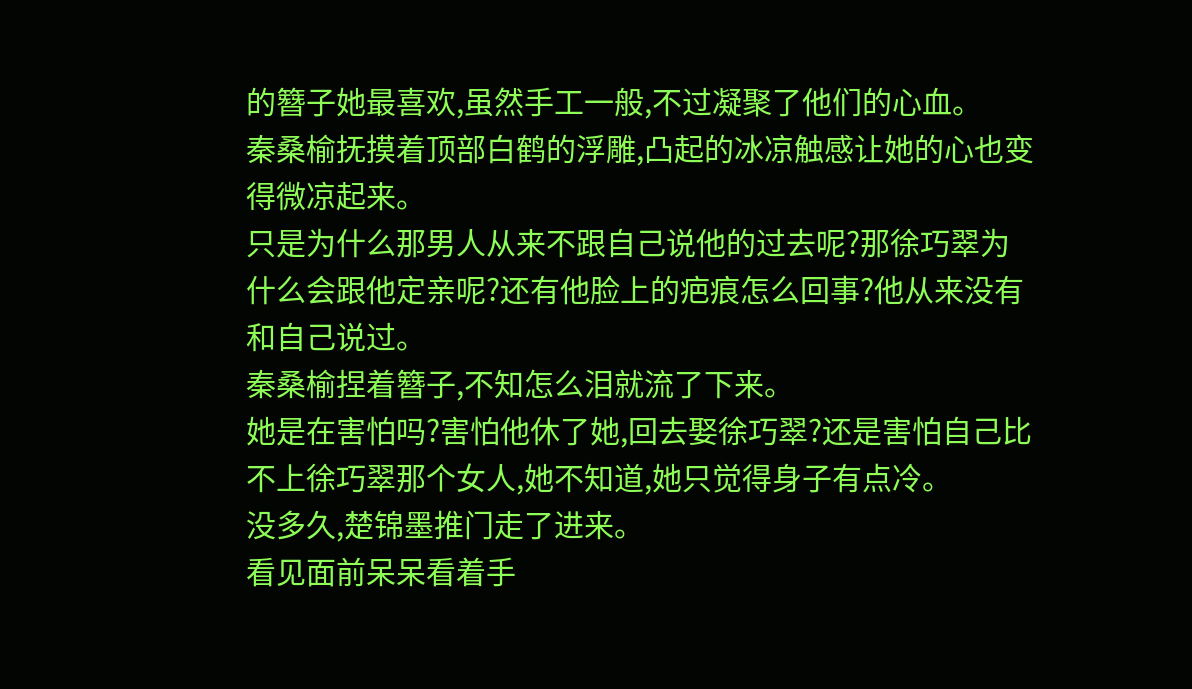的簪子她最喜欢,虽然手工一般,不过凝聚了他们的心血。
秦桑榆抚摸着顶部白鹤的浮雕,凸起的冰凉触感让她的心也变得微凉起来。
只是为什么那男人从来不跟自己说他的过去呢?那徐巧翠为什么会跟他定亲呢?还有他脸上的疤痕怎么回事?他从来没有和自己说过。
秦桑榆捏着簪子,不知怎么泪就流了下来。
她是在害怕吗?害怕他休了她,回去娶徐巧翠?还是害怕自己比不上徐巧翠那个女人,她不知道,她只觉得身子有点冷。
没多久,楚锦墨推门走了进来。
看见面前呆呆看着手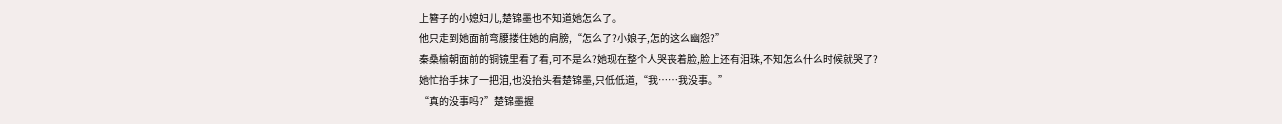上簪子的小媳妇儿,楚锦墨也不知道她怎么了。
他只走到她面前弯腰搂住她的肩膀,“怎么了?小娘子,怎的这么幽怨?”
秦桑榆朝面前的铜镜里看了看,可不是么?她现在整个人哭丧着脸,脸上还有泪珠,不知怎么什么时候就哭了?
她忙抬手抹了一把泪,也没抬头看楚锦墨,只低低道,“我……我没事。”
“真的没事吗?”楚锦墨握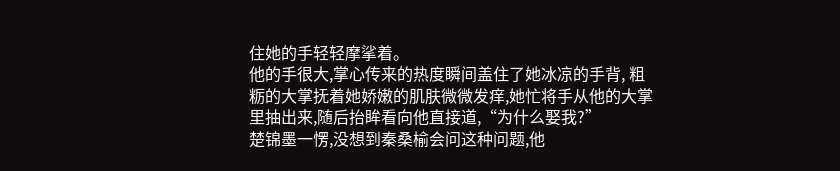住她的手轻轻摩挲着。
他的手很大,掌心传来的热度瞬间盖住了她冰凉的手背, 粗粝的大掌抚着她娇嫩的肌肤微微发痒,她忙将手从他的大掌里抽出来,随后抬眸看向他直接道,“为什么娶我?”
楚锦墨一愣,没想到秦桑榆会问这种问题,他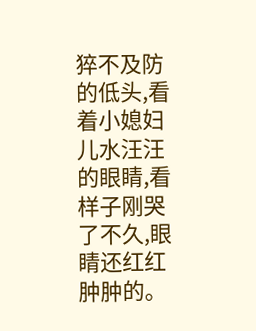猝不及防的低头,看着小媳妇儿水汪汪的眼睛,看样子刚哭了不久,眼睛还红红肿肿的。